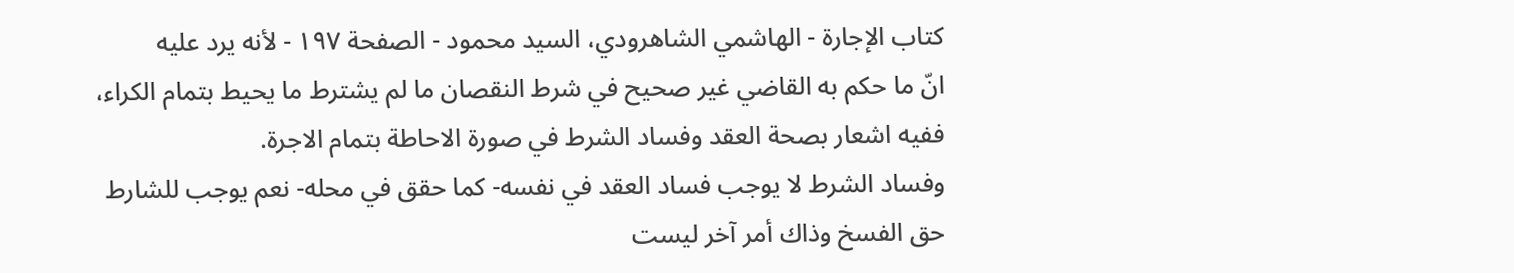كتاب الإجارة - الهاشمي الشاهرودي، السيد محمود - الصفحة ١٩٧ - لأنه يرد عليه
انّ ما حكم به القاضي غير صحيح في شرط النقصان ما لم يشترط ما يحيط بتمام الكراء، ففيه اشعار بصحة العقد وفساد الشرط في صورة الاحاطة بتمام الاجرة.
وفساد الشرط لا يوجب فساد العقد في نفسه- كما حقق في محله- نعم يوجب للشارط حق الفسخ وذاك أمر آخر ليست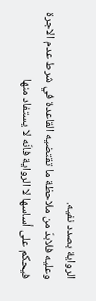الرواية بصدد نفيه.
وعليه فلابدّ من ملاحظة ما تقتضيه القاعدة في شرط عدم الاجرة فيحكم على أساسها لا الرواية فانّه لا يستفاد منها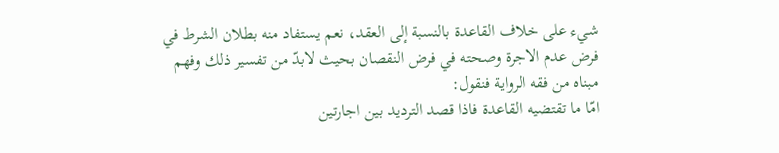شيء على خلاف القاعدة بالنسبة إلى العقد، نعم يستفاد منه بطلان الشرط في فرض عدم الاجرة وصحته في فرض النقصان بحيث لابدّ من تفسير ذلك وفهم مبناه من فقه الرواية فنقول:
امّا ما تقتضيه القاعدة فاذا قصد الترديد بين اجارتين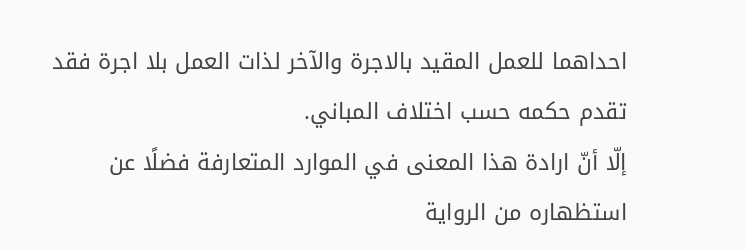احداهما للعمل المقيد بالاجرة والآخر لذات العمل بلا اجرة فقد تقدم حكمه حسب اختلاف المباني.
إلّا أنّ ارادة هذا المعنى في الموارد المتعارفة فضلًا عن استظهاره من الرواية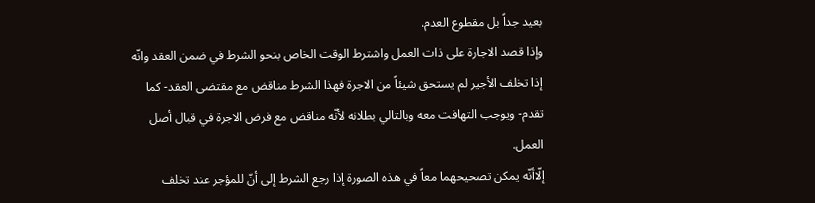بعيد جداً بل مقطوع العدم.
وإذا قصد الاجارة على ذات العمل واشترط الوقت الخاص بنحو الشرط في ضمن العقد وانّه إذا تخلف الأجير لم يستحق شيئاً من الاجرة فهذا الشرط مناقض مع مقتضى العقد- كما تقدم- ويوجب التهافت معه وبالتالي بطلانه لأنّه مناقض مع فرض الاجرة في قبال أصل العمل.
إلّاأنّه يمكن تصحيحهما معاً في هذه الصورة إذا رجع الشرط إلى أنّ للمؤجر عند تخلف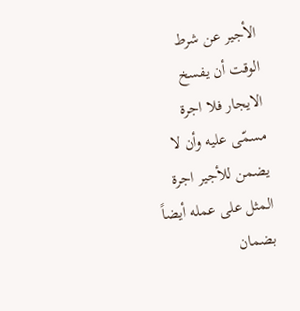الأجير عن شرط الوقت أن يفسخ الايجار فلا اجرة مسمّى عليه وأن لا يضمن للأجير اجرة المثل على عمله أيضاً بضمان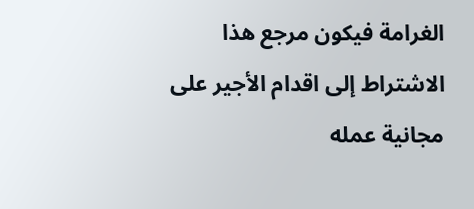الغرامة فيكون مرجع هذا الاشتراط إلى اقدام الأجير على مجانية عمله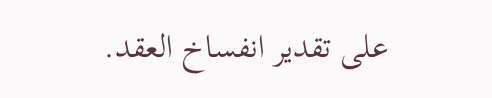على تقدير انفساخ العقد.